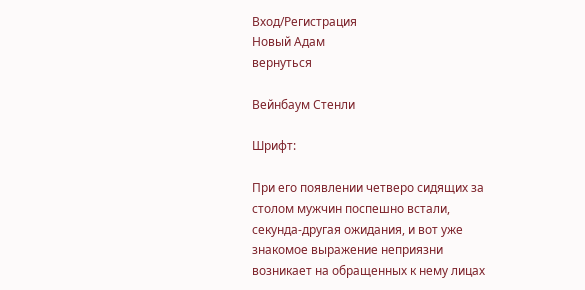Вход/Регистрация
Новый Адам
вернуться

Вейнбаум Стенли

Шрифт:

При его появлении четверо сидящих за столом мужчин поспешно встали, секунда-другая ожидания, и вот уже знакомое выражение неприязни возникает на обращенных к нему лицах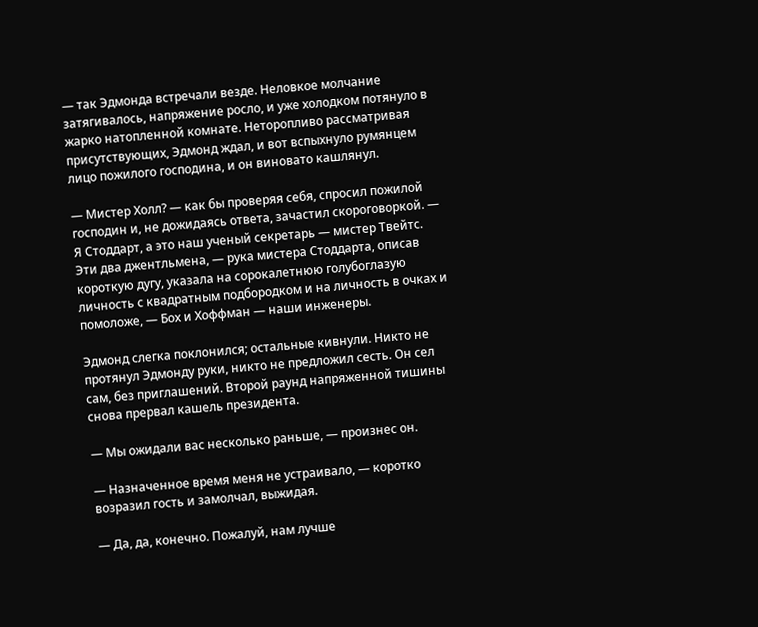— так Эдмонда встречали везде. Неловкое молчание затягивалось, напряжение росло, и уже холодком потянуло в жарко натопленной комнате. Неторопливо рассматривая присутствующих, Эдмонд ждал, и вот вспыхнуло румянцем лицо пожилого господина, и он виновато кашлянул.

— Мистер Холл? — как бы проверяя себя, спросил пожилой господин и, не дожидаясь ответа, зачастил скороговоркой. — Я Стоддарт, а это наш ученый секретарь — мистер Твейтс. Эти два джентльмена, — рука мистера Стоддарта, описав короткую дугу, указала на сорокалетнюю голубоглазую личность с квадратным подбородком и на личность в очках и помоложе, — Бох и Хоффман — наши инженеры.

Эдмонд слегка поклонился; остальные кивнули. Никто не протянул Эдмонду руки, никто не предложил сесть. Он сел сам, без приглашений. Второй раунд напряженной тишины снова прервал кашель президента.

— Мы ожидали вас несколько раньше, — произнес он.

— Назначенное время меня не устраивало, — коротко возразил гость и замолчал, выжидая.

— Да, да, конечно. Пожалуй, нам лучше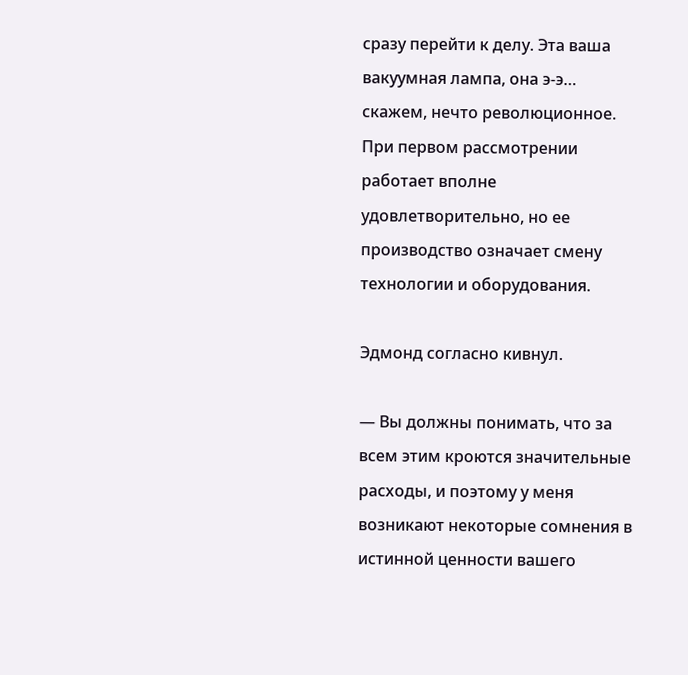сразу перейти к делу. Эта ваша вакуумная лампа, она э-э… скажем, нечто революционное. При первом рассмотрении работает вполне удовлетворительно, но ее производство означает смену технологии и оборудования.

Эдмонд согласно кивнул.

— Вы должны понимать, что за всем этим кроются значительные расходы, и поэтому у меня возникают некоторые сомнения в истинной ценности вашего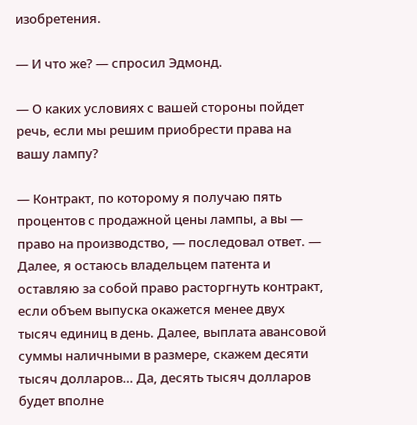изобретения.

— И что же? — спросил Эдмонд.

— О каких условиях с вашей стороны пойдет речь, если мы решим приобрести права на вашу лампу?

— Контракт, по которому я получаю пять процентов с продажной цены лампы, а вы — право на производство, — последовал ответ. — Далее, я остаюсь владельцем патента и оставляю за собой право расторгнуть контракт, если объем выпуска окажется менее двух тысяч единиц в день. Далее, выплата авансовой суммы наличными в размере, скажем десяти тысяч долларов… Да, десять тысяч долларов будет вполне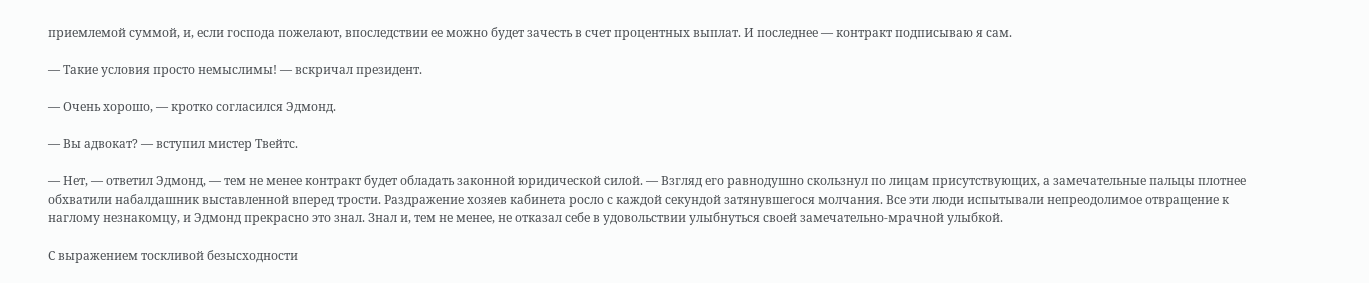приемлемой суммой, и, если господа пожелают, впоследствии ее можно будет зачесть в счет процентных выплат. И последнее — контракт подписываю я сам.

— Такие условия просто немыслимы! — вскричал президент.

— Очень хорошо, — кротко согласился Эдмонд.

— Вы адвокат? — вступил мистер Твейтс.

— Нет, — ответил Эдмонд, — тем не менее контракт будет обладать законной юридической силой. — Взгляд его равнодушно скользнул по лицам присутствующих, а замечательные пальцы плотнее обхватили набалдашник выставленной вперед трости. Раздражение хозяев кабинета росло с каждой секундой затянувшегося молчания. Все эти люди испытывали непреодолимое отвращение к наглому незнакомцу, и Эдмонд прекрасно это знал. Знал и, тем не менее, не отказал себе в удовольствии улыбнуться своей замечательно-мрачной улыбкой.

С выражением тоскливой безысходности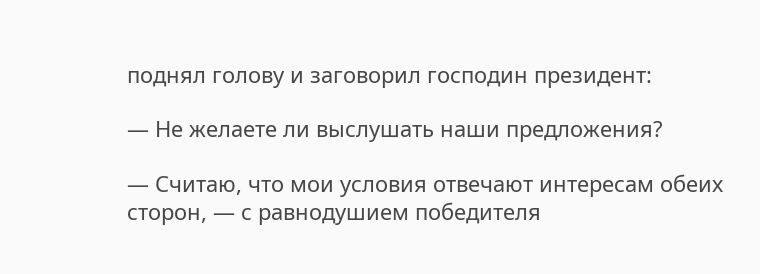поднял голову и заговорил господин президент:

— Не желаете ли выслушать наши предложения?

— Считаю, что мои условия отвечают интересам обеих сторон, — с равнодушием победителя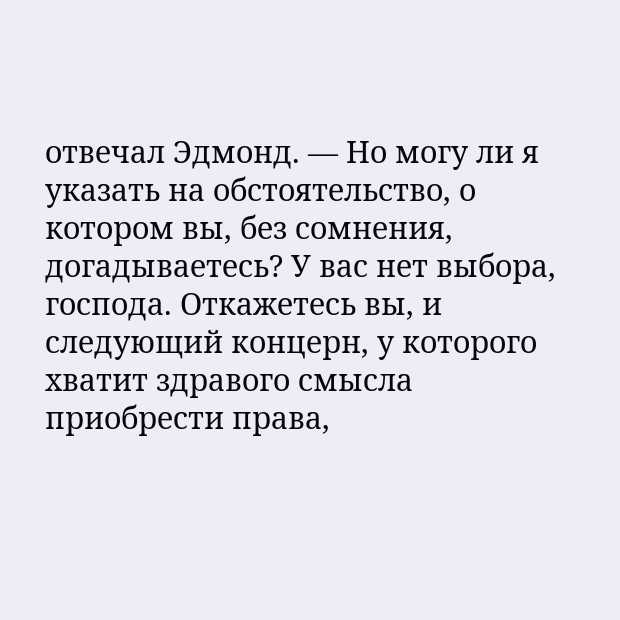отвечал Эдмонд. — Но могу ли я указать на обстоятельство, о котором вы, без сомнения, догадываетесь? У вас нет выбора, господа. Откажетесь вы, и следующий концерн, у которого хватит здравого смысла приобрести права,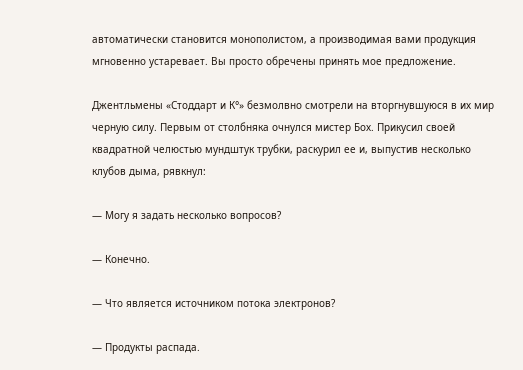автоматически становится монополистом, а производимая вами продукция мгновенно устаревает. Вы просто обречены принять мое предложение.

Джентльмены «Стоддарт и К°» безмолвно смотрели на вторгнувшуюся в их мир черную силу. Первым от столбняка очнулся мистер Бох. Прикусил своей квадратной челюстью мундштук трубки, раскурил ее и, выпустив несколько клубов дыма, рявкнул:

— Могу я задать несколько вопросов?

— Конечно.

— Что является источником потока электронов?

— Продукты распада.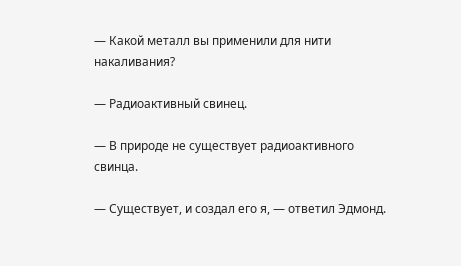— Какой металл вы применили для нити накаливания?

— Радиоактивный свинец.

— В природе не существует радиоактивного свинца.

— Существует, и создал его я, — ответил Эдмонд.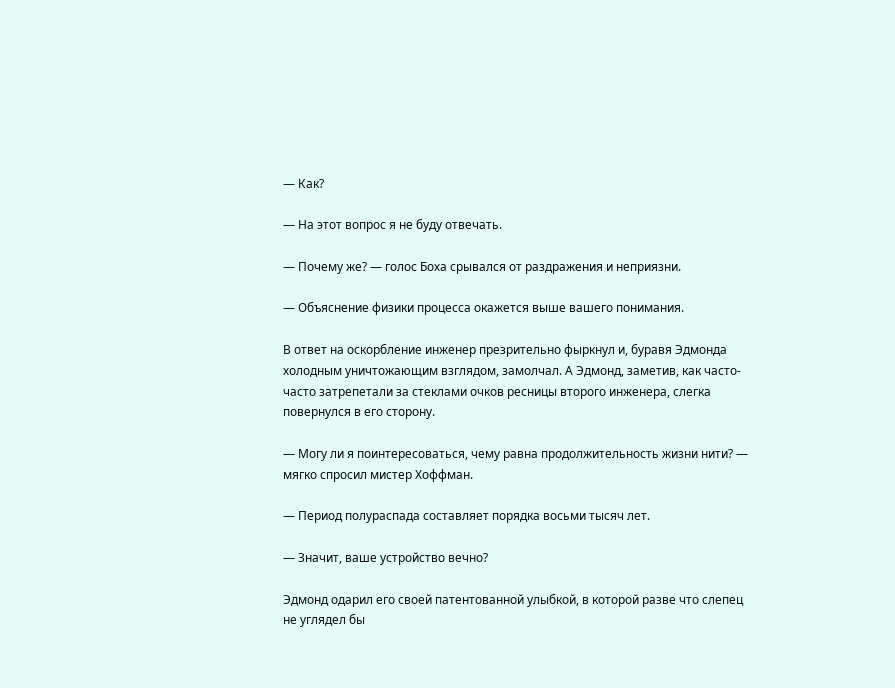— Как?

— На этот вопрос я не буду отвечать.

— Почему же? — голос Боха срывался от раздражения и неприязни.

— Объяснение физики процесса окажется выше вашего понимания.

В ответ на оскорбление инженер презрительно фыркнул и, буравя Эдмонда холодным уничтожающим взглядом, замолчал. А Эдмонд, заметив, как часто-часто затрепетали за стеклами очков ресницы второго инженера, слегка повернулся в его сторону.

— Могу ли я поинтересоваться, чему равна продолжительность жизни нити? — мягко спросил мистер Хоффман.

— Период полураспада составляет порядка восьми тысяч лет.

— Значит, ваше устройство вечно?

Эдмонд одарил его своей патентованной улыбкой, в которой разве что слепец не углядел бы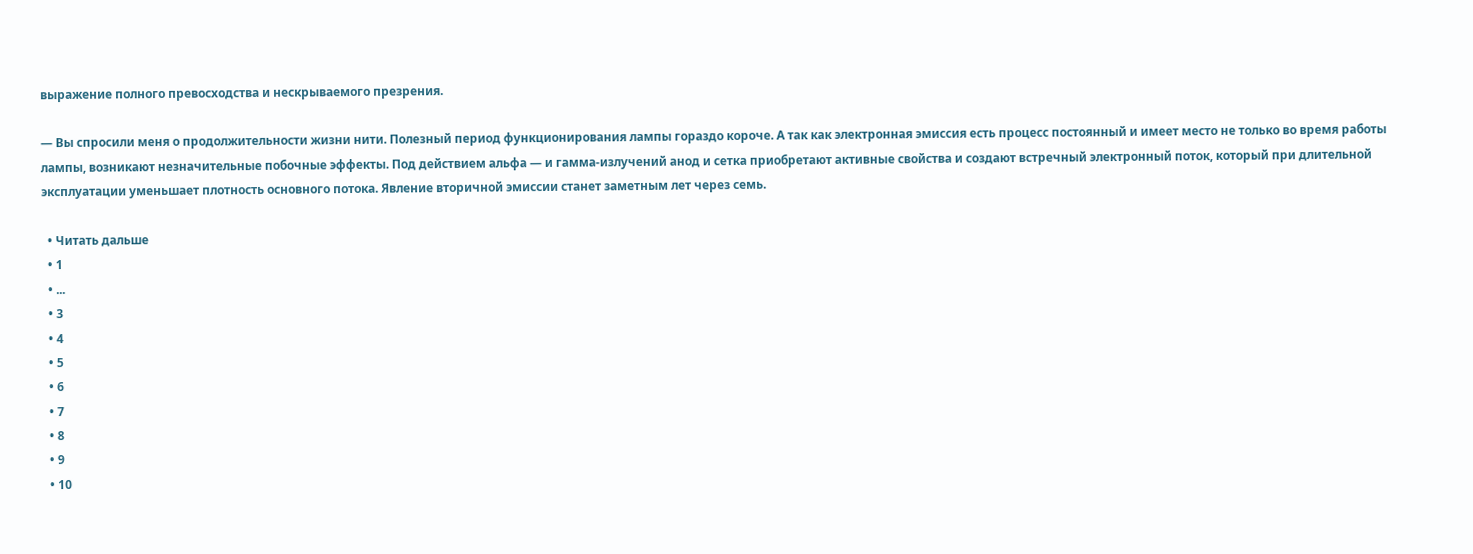выражение полного превосходства и нескрываемого презрения.

— Вы спросили меня о продолжительности жизни нити. Полезный период функционирования лампы гораздо короче. А так как электронная эмиссия есть процесс постоянный и имеет место не только во время работы лампы, возникают незначительные побочные эффекты. Под действием альфа — и гамма-излучений анод и сетка приобретают активные свойства и создают встречный электронный поток, который при длительной эксплуатации уменьшает плотность основного потока. Явление вторичной эмиссии станет заметным лет через семь.

  • Читать дальше
  • 1
  • ...
  • 3
  • 4
  • 5
  • 6
  • 7
  • 8
  • 9
  • 10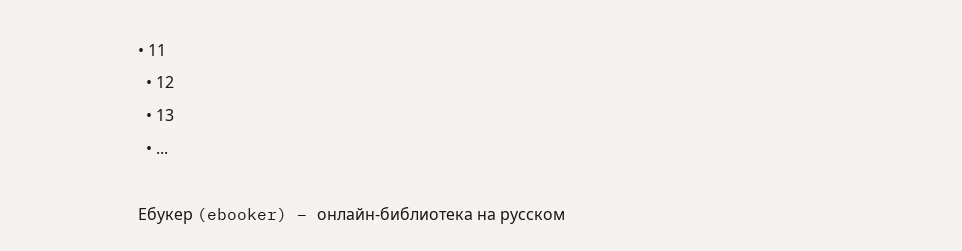• 11
  • 12
  • 13
  • ...

Ебукер (ebooker) – онлайн-библиотека на русском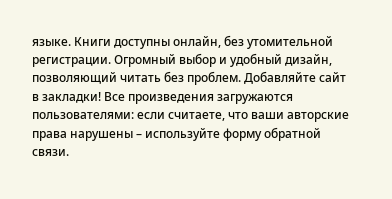языке. Книги доступны онлайн, без утомительной регистрации. Огромный выбор и удобный дизайн, позволяющий читать без проблем. Добавляйте сайт в закладки! Все произведения загружаются пользователями: если считаете, что ваши авторские права нарушены – используйте форму обратной связи.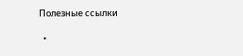Полезные ссылки

  •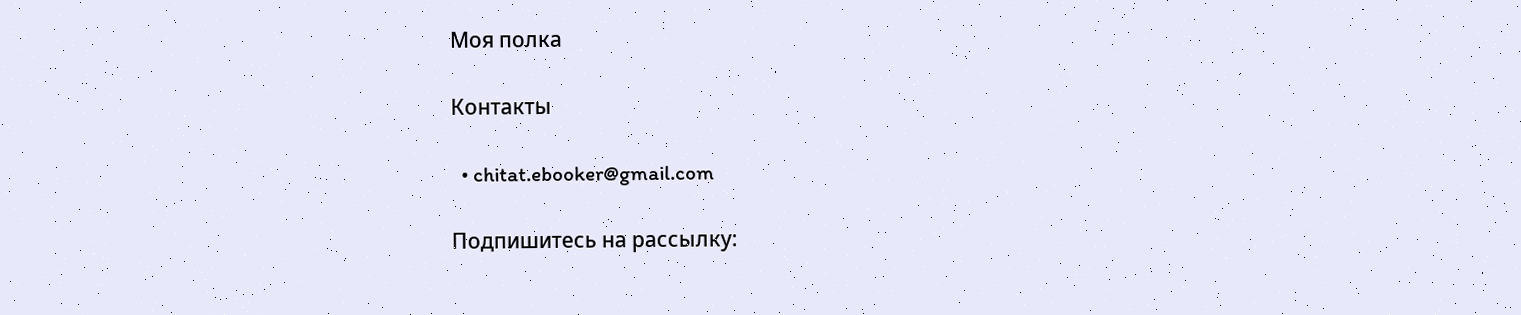Моя полка

Контакты

  • chitat.ebooker@gmail.com

Подпишитесь на рассылку: